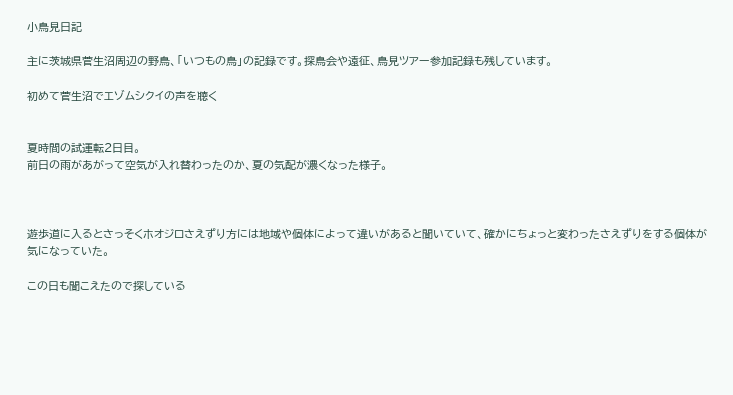小鳥見日記

主に茨城県菅生沼周辺の野鳥、「いつもの鳥」の記録です。探鳥会や遠征、鳥見ツアー参加記録も残しています。

初めて菅生沼でエゾムシクイの声を聴く


夏時間の試運転2日目。
前日の雨があがって空気が入れ替わったのか、夏の気配が濃くなった様子。



遊歩道に入るとさっそくホオジロさえずり方には地域や個体によって違いがあると聞いていて、確かにちょっと変わったさえずりをする個体が気になっていた。

この日も聞こえたので探している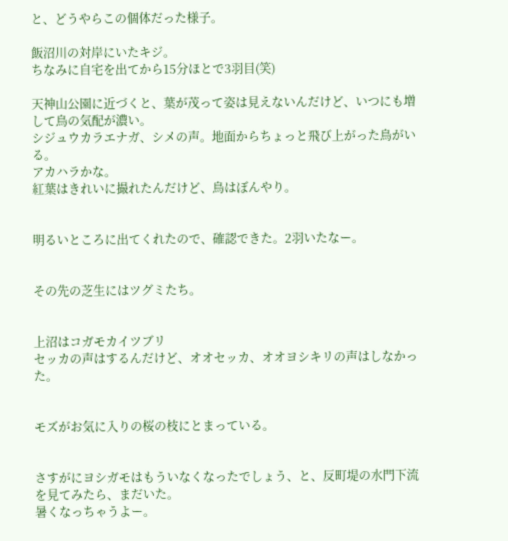と、どうやらこの個体だった様子。

飯沼川の対岸にいたキジ。
ちなみに自宅を出てから15分ほとで3羽目(笑)

天神山公園に近づくと、葉が茂って姿は見えないんだけど、いつにも増して鳥の気配が濃い。
シジュウカラエナガ、シメの声。地面からちょっと飛び上がった鳥がいる。
アカハラかな。
紅葉はきれいに撮れたんだけど、鳥はぼんやり。


明るいところに出てくれたので、確認できた。2羽いたなー。


その先の芝生にはツグミたち。


上沼はコガモカイツブリ
セッカの声はするんだけど、オオセッカ、オオヨシキリの声はしなかった。


モズがお気に入りの桜の枝にとまっている。


さすがにヨシガモはもういなくなったでしょう、と、反町堤の水門下流を見てみたら、まだいた。
暑くなっちゃうよー。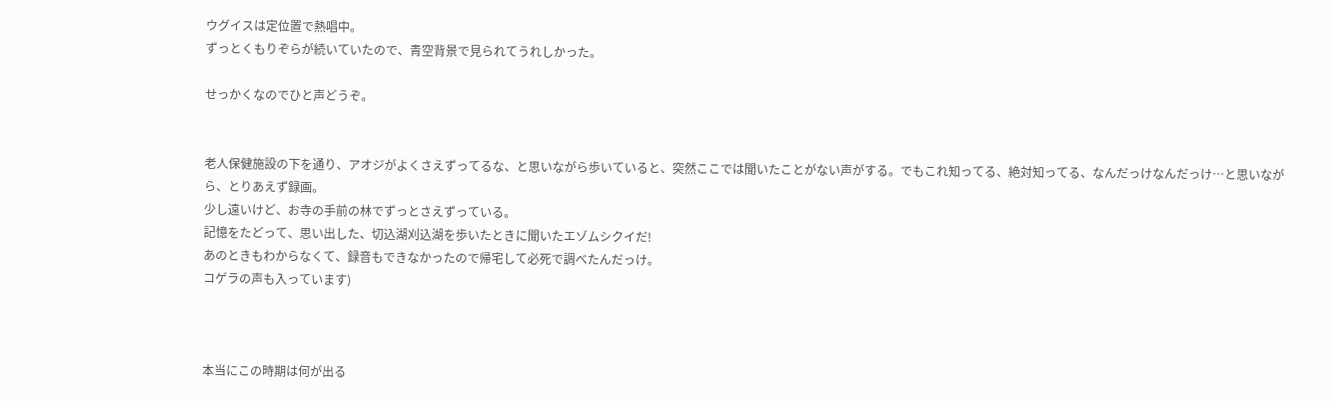ウグイスは定位置で熱唱中。
ずっとくもりぞらが続いていたので、青空背景で見られてうれしかった。

せっかくなのでひと声どうぞ。


老人保健施設の下を通り、アオジがよくさえずってるな、と思いながら歩いていると、突然ここでは聞いたことがない声がする。でもこれ知ってる、絶対知ってる、なんだっけなんだっけ…と思いながら、とりあえず録画。
少し遠いけど、お寺の手前の林でずっとさえずっている。
記憶をたどって、思い出した、切込湖刈込湖を歩いたときに聞いたエゾムシクイだ!
あのときもわからなくて、録音もできなかったので帰宅して必死で調べたんだっけ。
コゲラの声も入っています)



本当にこの時期は何が出る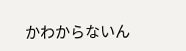かわからないん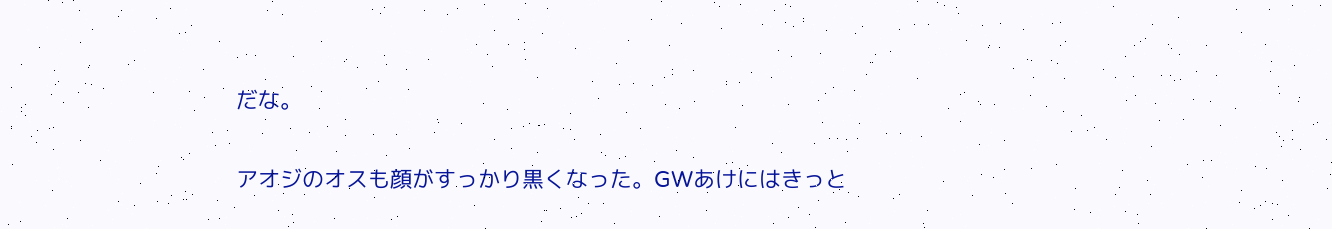だな。

アオジのオスも顔がすっかり黒くなった。GWあけにはきっと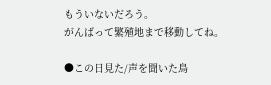もういないだろう。
がんばって繁殖地まで移動してね。

●この日見た/声を聞いた鳥